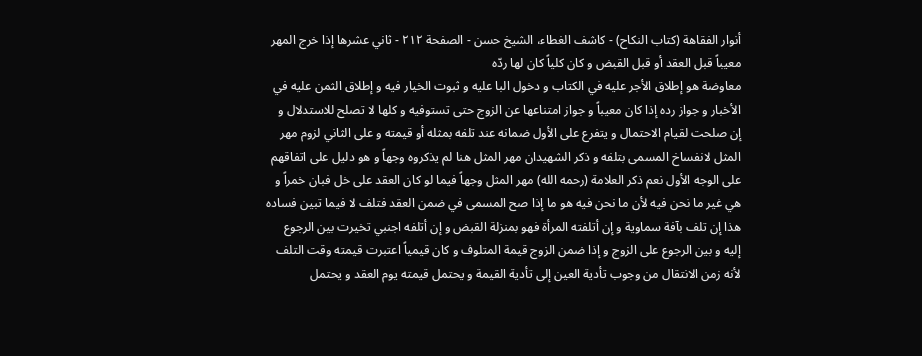أنوار الفقاهة (كتاب النكاح) - كاشف الغطاء، الشيخ حسن - الصفحة ٢١٢ - ثاني عشرها إذا خرج المهر معيباً قبل العقد أو قبل القبض و كان كلياً كان لها ردّه
معاوضة هو إطلاق الأجر عليه في الكتاب و دخول البا عليه و ثبوت الخيار فيه و إطلاق الثمن عليه في الأخبار و جواز رده إذا كان معيباً و جواز امتناعها عن الزوج حتى تستوفيه و كلها لا تصلح للاستدلال و إن صلحت لقيام الاحتمال و يتفرع على الأول ضمانه عند تلفه بمثله أو قيمته و على الثاني لزوم مهر المثل لانفساخ المسمى بتلفه و ذكر الشهيدان مهر المثل هنا لم يذكروه وجهاً و هو دليل على اتفاقهم على الوجه الأول نعم ذكر العلامة (رحمه الله) مهر المثل وجهاً فيما لو كان العقد على خل فبان خمراً و هي غير ما نحن فيه لأن ما نحن فيه هو ما إذا صح المسمى في ضمن العقد فتلف لا فيما تبين فساده هذا إن تلف بآفة سماوية و إن أتلفته المرأة فهو بمنزلة القبض و إن أتلفه اجنبي تخيرت بين الرجوع إليه و بين الرجوع على الزوج و إذا ضمن الزوج قيمة المتلوف و كان قيمياً اعتبرت قيمته وقت التلف لأنه زمن الانتقال من وجوب تأدية العين إلى تأدية القيمة و يحتمل قيمته يوم العقد و يحتمل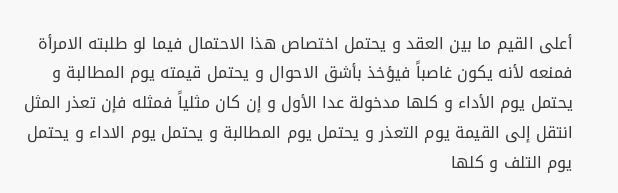أعلى القيم ما بين العقد و يحتمل اختصاص هذا الاحتمال فيما لو طلبته الامرأة فمنعه لأنه يكون غاصباً فيؤخذ بأشق الاحوال و يحتمل قيمته يوم المطالبة و يحتمل يوم الأداء و كلها مدخولة عدا الأول و إن كان مثلياً فمثله فإن تعذر المثل انتقل إلى القيمة يوم التعذر و يحتمل يوم المطالبة و يحتمل يوم الاداء و يحتمل يوم التلف و كلها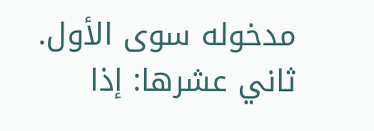مدخوله سوى الأول.
ثاني عشرها: إذا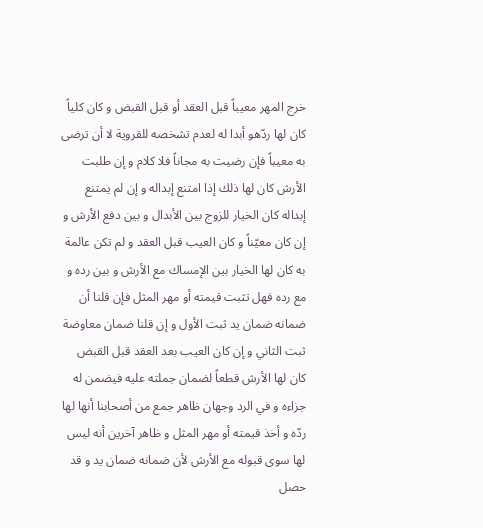خرج المهر معيباً قبل العقد أو قبل القبض و كان كلياً كان لها ردّهو أبدا له لعدم تشخصه للقروية لا أن ترضى به معيباً فإن رضيت به مجاناً فلا كلام و إن طلبت الأرش كان لها ذلك إذا امتنع إبداله و إن لم يمتنع إبداله كان الخيار للزوج بين الأبدال و بين دفع الأرش و إن كان معيّناً و كان العيب قبل العقد و لم تكن عالمة به كان لها الخيار بين الإمساك مع الأرش و بين رده و مع رده فهل تثبت قيمته أو مهر المثل فإن قلنا أن ضمانه ضمان يد ثبت الأول و إن قلنا ضمان معاوضة ثبت الثاني و إن كان العيب بعد العقد قبل القبض كان لها الأرش قطعاً لضمان جملته عليه فيضمن له جزاءه و في الرد وجهان ظاهر جمع من أصحابنا أنها لها ردّه و أخذ قيمته أو مهر المثل و ظاهر آخرين أنه ليس لها سوى قبوله مع الأرش لأن ضمانه ضمان يد و قد حصل